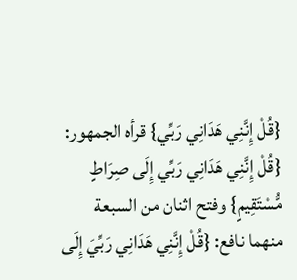{قُلْ إِنَّنِي هَدَانِي رَبِّي} قرأه الجمهور: {قُلْ إِنَّنِي هَدَانِي رَبِّي إِلَى صِرَاطٍ مُّسْتَقِيمٍ} وفتح اثنان من السبعة منهما نافع: {قُلْ إِنَّنِي هَدَانِي رَبِّيَ إِلَى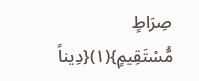صِرَاطٍ مُّسْتَقِيمٍ}(١){دِيناً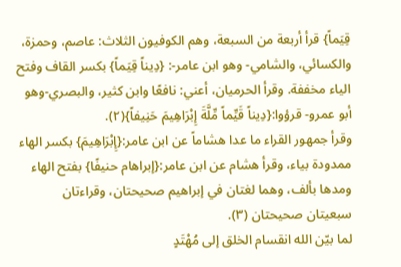قِيَماً} قرأ أربعة من السبعة، وهم الكوفيون الثلاث: عاصم، وحمزة، والكسائي، والشامي- وهو ابن عامر-: {دِيناً قِيَماً} بكسر القاف وفتح الياء مخففة. وقرأ الحرميان، أعني: نافعًا وابن كثير، والبصري-وهو أبو عمرو- قرؤوا:{دِيناً قَيِّماً مِّلَّةَ إِبْرَاهِيمَ حَنِيفاً}(٢).
وقرأ جمهور القراء ما عدا هشاماً عن ابن عامر:{إِبْرَاهِيمَ} بكسر الهاء ممدودة بياء، وقرأ هشام عن ابن عامر:{إبراهام حنيفًا} بفتح الهاء ومدها بألف، وهما لغتان في إبراهيم صحيحتان، وقراءتان سبعيتان صحيحتان (٣).
لما بيّن الله انقسام الخلق إلى مُهْتَدٍ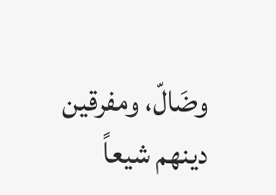وضَالّ، ومفرقين دينهم شيعاً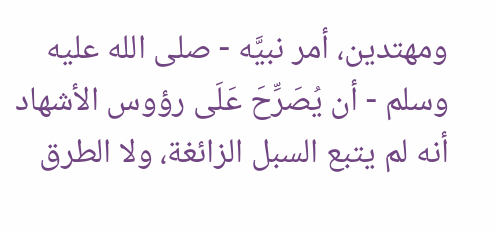ومهتدين، أمر نبيَّه - صلى الله عليه وسلم - أن يُصَرِّحَ عَلَى رؤوس الأشهاد أنه لم يتبع السبل الزائغة، ولا الطرق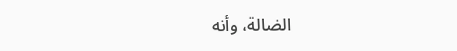الضالة، وأنه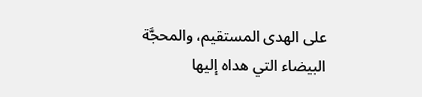على الهدى المستقيم، والمحجَّة البيضاء التي هداه إليها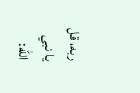ربه، قل يا نبي الله: